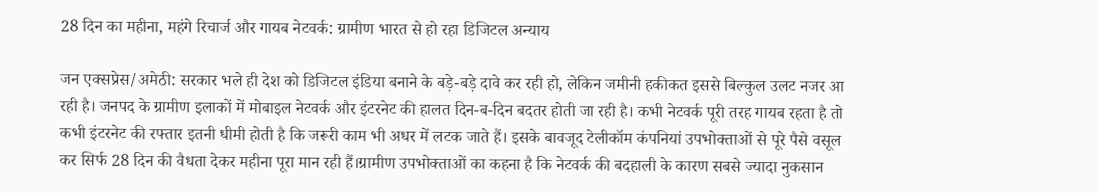28 दिन का महीना, महंगे रिचार्ज और गायब नेटवर्क: ग्रामीण भारत से हो रहा डिजिटल अन्याय

जन एक्सप्रेस/अमेठी: सरकार भले ही देश को डिजिटल इंडिया बनाने के बड़े-बड़े दावे कर रही हो, लेकिन जमीनी हकीकत इससे बिल्कुल उलट नजर आ रही है। जनपद के ग्रामीण इलाकों में मोबाइल नेटवर्क और इंटरनेट की हालत दिन-ब-दिन बदतर होती जा रही है। कभी नेटवर्क पूरी तरह गायब रहता है तो कभी इंटरनेट की रफ्तार इतनी धीमी होती है कि जरूरी काम भी अधर में लटक जाते हैं। इसके बावजूद टेलीकॉम कंपनियां उपभोक्ताओं से पूरे पैसे वसूल कर सिर्फ 28 दिन की वैधता देकर महीना पूरा मान रही हैं।ग्रामीण उपभोक्ताओं का कहना है कि नेटवर्क की बदहाली के कारण सबसे ज्यादा नुकसान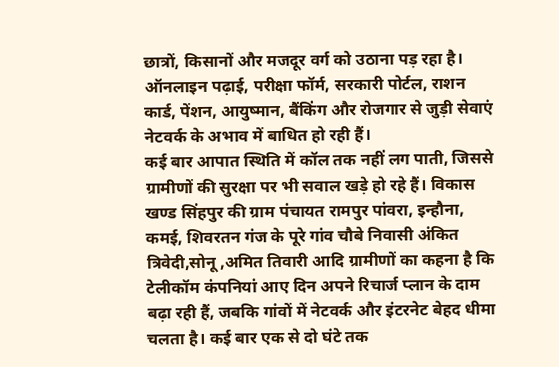छात्रों, किसानों और मजदूर वर्ग को उठाना पड़ रहा है। ऑनलाइन पढ़ाई, परीक्षा फॉर्म, सरकारी पोर्टल, राशन कार्ड, पेंशन, आयुष्मान, बैंकिंग और रोजगार से जुड़ी सेवाएं नेटवर्क के अभाव में बाधित हो रही हैं।
कई बार आपात स्थिति में कॉल तक नहीं लग पाती, जिससे ग्रामीणों की सुरक्षा पर भी सवाल खड़े हो रहे हैं। विकास खण्ड सिंहपुर की ग्राम पंचायत रामपुर पांवरा, इन्हौना, कमई, शिवरतन गंज के पूरे गांव चौबे निवासी अंकित त्रिवेदी,सोनू ,अमित तिवारी आदि ग्रामीणों का कहना है कि टेलीकॉम कंपनियां आए दिन अपने रिचार्ज प्लान के दाम बढ़ा रही हैं, जबकि गांवों में नेटवर्क और इंटरनेट बेहद धीमा चलता है। कई बार एक से दो घंटे तक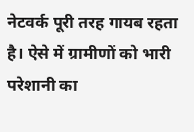नेटवर्क पूरी तरह गायब रहता है। ऐसे में ग्रामीणों को भारी परेशानी का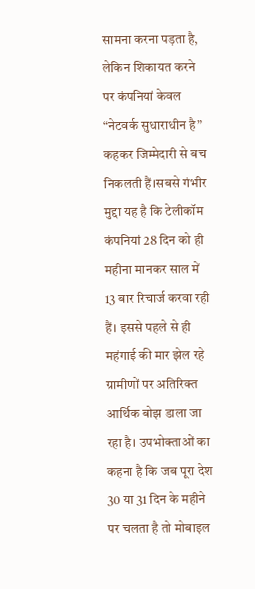सामना करना पड़ता है, लेकिन शिकायत करने पर कंपनियां केवल “नेटवर्क सुधाराधीन है” कहकर जिम्मेदारी से बच निकलती हैं।सबसे गंभीर मुद्दा यह है कि टेलीकॉम कंपनियां 28 दिन को ही महीना मानकर साल में 13 बार रिचार्ज करवा रही हैं। इससे पहले से ही महंगाई की मार झेल रहे ग्रामीणों पर अतिरिक्त आर्थिक बोझ डाला जा रहा है। उपभोक्ताओं का कहना है कि जब पूरा देश 30 या 31 दिन के महीने पर चलता है तो मोबाइल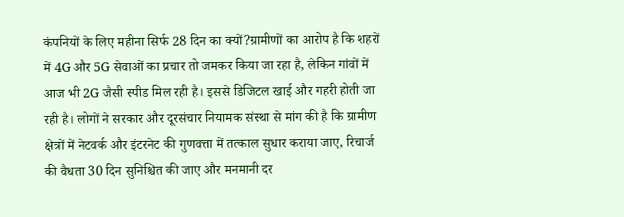कंपनियों के लिए महीना सिर्फ 28 दिन का क्यों?ग्रामीणों का आरोप है कि शहरों में 4G और 5G सेवाओं का प्रचार तो जमकर किया जा रहा है, लेकिन गांवों में आज भी 2G जैसी स्पीड मिल रही है। इससे डिजिटल खाई और गहरी होती जा रही है। लोगों ने सरकार और दूरसंचार नियामक संस्था से मांग की है कि ग्रामीण क्षेत्रों में नेटवर्क और इंटरनेट की गुणवत्ता में तत्काल सुधार कराया जाए, रिचार्ज की वैधता 30 दिन सुनिश्चित की जाए और मनमानी दर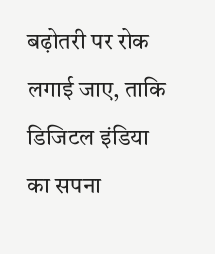बढ़ोतरी पर रोक लगाई जाए, ताकि डिजिटल इंडिया का सपना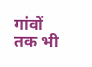गांवों तक भी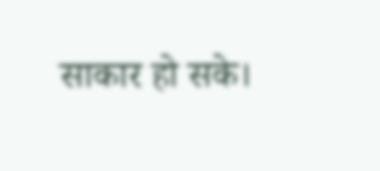साकार हो सके।